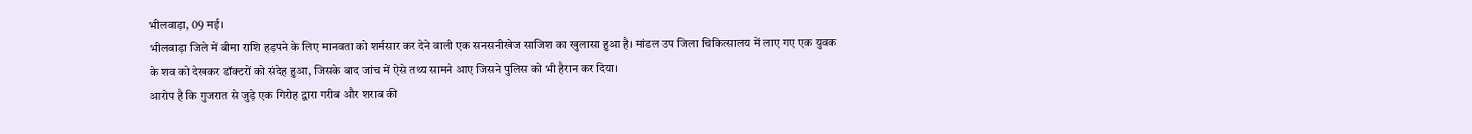भीलवाड़ा, 09 मई।
भीलवाड़ा जिले में बीमा राशि हड़पने के लिए मानवता को शर्मसार कर देने वाली एक सनसनीखेज साजिश का खुलासा हुआ है। मांडल उप जिला चिकित्सालय में लाए गए एक युवक के शव को देखकर डॉक्टरों को संदेह हुआ, जिसके बाद जांच में ऐसे तथ्य सामने आए जिसने पुलिस को भी हैरान कर दिया।
आरोप है कि गुजरात से जुड़े एक गिरोह द्वारा गरीब और शराब की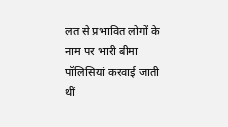लत से प्रभावित लोगों के नाम पर भारी बीमा पॉलिसियां करवाई जाती थीं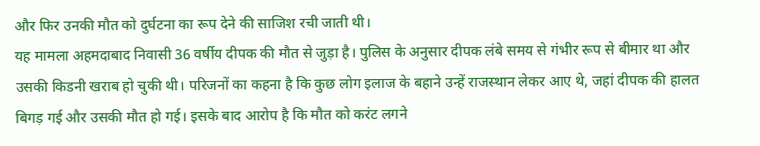और फिर उनकी मौत को दुर्घटना का रूप देने की साजिश रची जाती थी।
यह मामला अहमदाबाद निवासी 36 वर्षीय दीपक की मौत से जुड़ा है। पुलिस के अनुसार दीपक लंबे समय से गंभीर रूप से बीमार था और उसकी किडनी खराब हो चुकी थी। परिजनों का कहना है कि कुछ लोग इलाज के बहाने उन्हें राजस्थान लेकर आए थे, जहां दीपक की हालत बिगड़ गई और उसकी मौत हो गई। इसके बाद आरोप है कि मौत को करंट लगने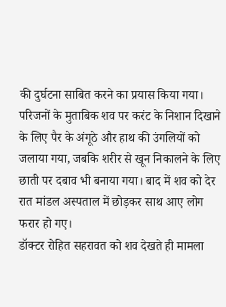की दुर्घटना साबित करने का प्रयास किया गया।
परिजनों के मुताबिक शव पर करंट के निशान दिखाने के लिए पैर के अंगूठे और हाथ की उंगलियों को जलाया गया, जबकि शरीर से खून निकालने के लिए छाती पर दबाव भी बनाया गया। बाद में शव को देर रात मांडल अस्पताल में छोड़कर साथ आए लोग फरार हो गए।
डॉक्टर रोहित सहरावत को शव देखते ही मामला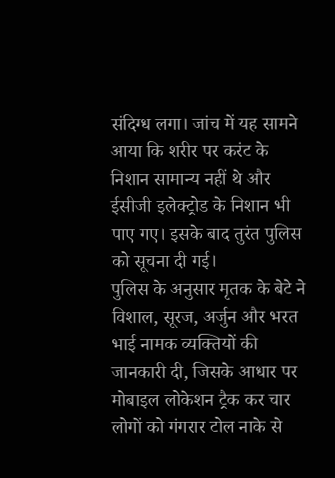संदिग्ध लगा। जांच में यह सामने आया कि शरीर पर करंट के निशान सामान्य नहीं थे और ईसीजी इलेक्ट्रोड के निशान भी पाए गए। इसके बाद तुरंत पुलिस को सूचना दी गई।
पुलिस के अनुसार मृतक के बेटे ने विशाल, सूरज, अर्जुन और भरत भाई नामक व्यक्तियों की जानकारी दी, जिसके आधार पर मोबाइल लोकेशन ट्रैक कर चार लोगों को गंगरार टोल नाके से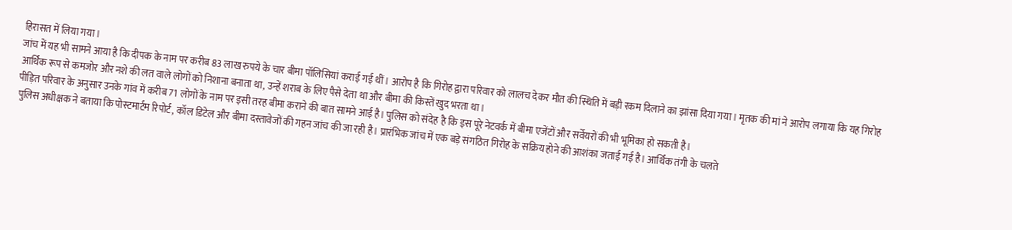हिरासत में लिया गया।
जांच में यह भी सामने आया है कि दीपक के नाम पर करीब 83 लाख रुपये के चार बीमा पॉलिसियां कराई गई थीं। आरोप है कि गिरोह द्वारा परिवार को लालच देकर मौत की स्थिति में बड़ी रकम दिलाने का झांसा दिया गया। मृतक की मां ने आरोप लगाया कि यह गिरोह आर्थिक रूप से कमजोर और नशे की लत वाले लोगों को निशाना बनाता था, उन्हें शराब के लिए पैसे देता था और बीमा की किस्तें खुद भरता था।
पीड़ित परिवार के अनुसार उनके गांव में करीब 71 लोगों के नाम पर इसी तरह बीमा कराने की बात सामने आई है। पुलिस को संदेह है कि इस पूरे नेटवर्क में बीमा एजेंटों और सर्वेयरों की भी भूमिका हो सकती है।
पुलिस अधीक्षक ने बताया कि पोस्टमार्टम रिपोर्ट, कॉल डिटेल और बीमा दस्तावेजों की गहन जांच की जा रही है। प्रारंभिक जांच में एक बड़े संगठित गिरोह के सक्रिय होने की आशंका जताई गई है। आर्थिक तंगी के चलते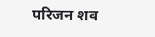परिजन शव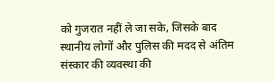को गुजरात नहीं ले जा सके, जिसके बाद स्थानीय लोगों और पुलिस की मदद से अंतिम संस्कार की व्यवस्था की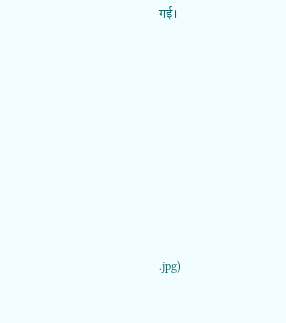गई।












.jpg)